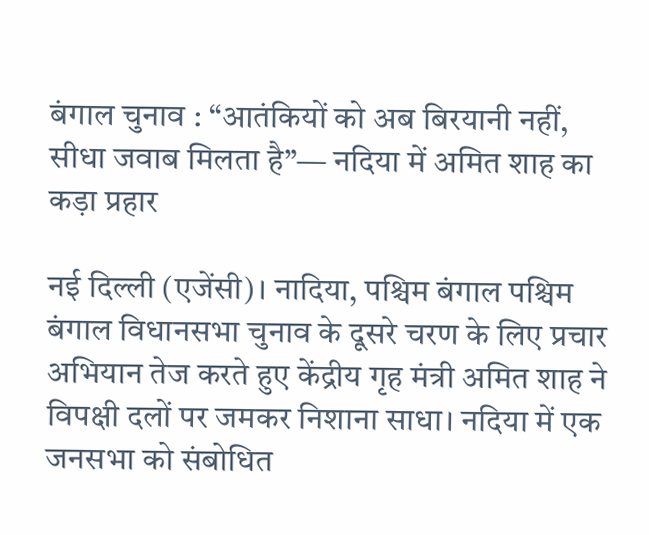बंगाल चुनाव : “आतंकियों को अब बिरयानी नहीं, सीधा जवाब मिलता है”— नदिया में अमित शाह का कड़ा प्रहार

नई दिल्ली (एजेंसी)। नादिया, पश्चिम बंगाल पश्चिम बंगाल विधानसभा चुनाव के दूसरे चरण के लिए प्रचार अभियान तेज करते हुए केंद्रीय गृह मंत्री अमित शाह ने विपक्षी दलों पर जमकर निशाना साधा। नदिया में एक जनसभा को संबोधित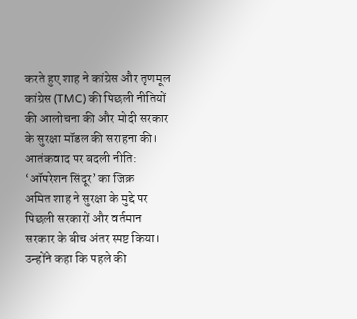करते हुए शाह ने कांग्रेस और तृणमूल कांग्रेस (TMC) की पिछली नीतियों की आलोचना की और मोदी सरकार के सुरक्षा मॉडल की सराहना की।
आतंकवाद पर बदली नीति: ‘ऑपरेशन सिंदूर’ का जिक्र
अमित शाह ने सुरक्षा के मुद्दे पर पिछली सरकारों और वर्तमान सरकार के बीच अंतर स्पष्ट किया। उन्होंने कहा कि पहले की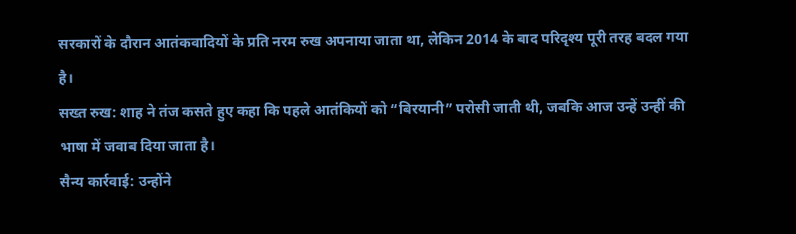सरकारों के दौरान आतंकवादियों के प्रति नरम रुख अपनाया जाता था, लेकिन 2014 के बाद परिदृश्य पूरी तरह बदल गया है।
सख्त रुख: शाह ने तंज कसते हुए कहा कि पहले आतंकियों को “बिरयानी” परोसी जाती थी, जबकि आज उन्हें उन्हीं की भाषा में जवाब दिया जाता है।
सैन्य कार्रवाई: उन्होंने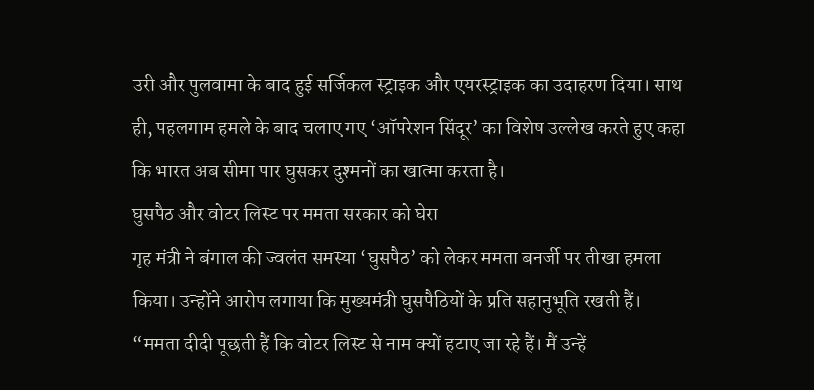उरी और पुलवामा के बाद हुई सर्जिकल स्ट्राइक और एयरस्ट्राइक का उदाहरण दिया। साथ ही, पहलगाम हमले के बाद चलाए गए ‘ऑपरेशन सिंदूर’ का विशेष उल्लेख करते हुए कहा कि भारत अब सीमा पार घुसकर दुश्मनों का खात्मा करता है।
घुसपैठ और वोटर लिस्ट पर ममता सरकार को घेरा
गृह मंत्री ने बंगाल की ज्वलंत समस्या ‘घुसपैठ’ को लेकर ममता बनर्जी पर तीखा हमला किया। उन्होंने आरोप लगाया कि मुख्यमंत्री घुसपैठियों के प्रति सहानुभूति रखती हैं।
“ममता दीदी पूछती हैं कि वोटर लिस्ट से नाम क्यों हटाए जा रहे हैं। मैं उन्हें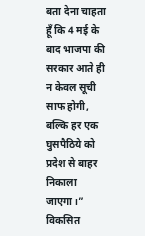बता देना चाहता हूँ कि 4 मई के बाद भाजपा की सरकार आते ही न केवल सूची साफ होगी, बल्कि हर एक घुसपैठिये को प्रदेश से बाहर निकाला जाएगा।”
विकसित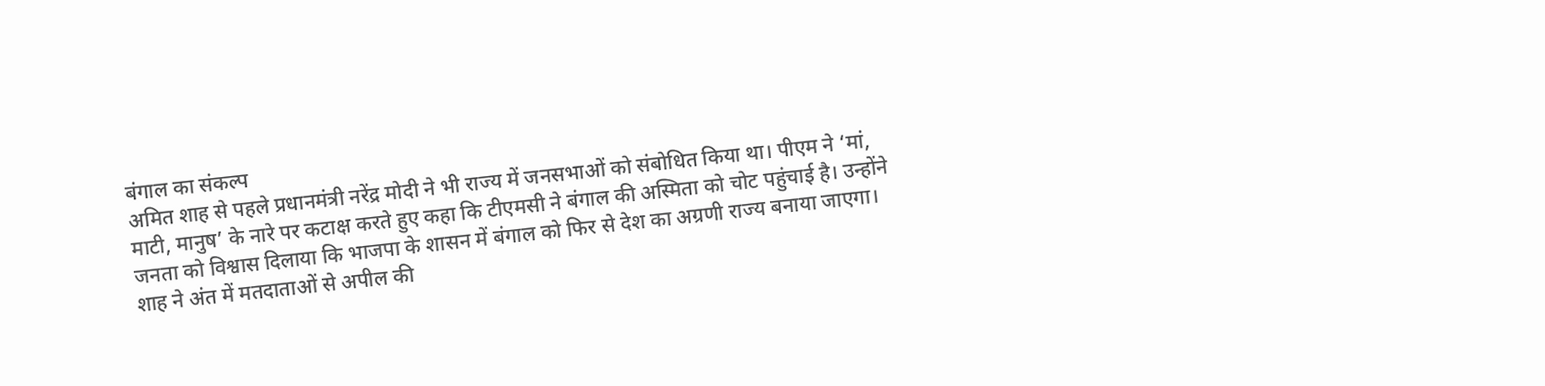बंगाल का संकल्प
अमित शाह से पहले प्रधानमंत्री नरेंद्र मोदी ने भी राज्य में जनसभाओं को संबोधित किया था। पीएम ने ‘मां, माटी, मानुष’ के नारे पर कटाक्ष करते हुए कहा कि टीएमसी ने बंगाल की अस्मिता को चोट पहुंचाई है। उन्होंने जनता को विश्वास दिलाया कि भाजपा के शासन में बंगाल को फिर से देश का अग्रणी राज्य बनाया जाएगा।
शाह ने अंत में मतदाताओं से अपील की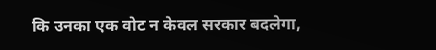कि उनका एक वोट न केवल सरकार बदलेगा,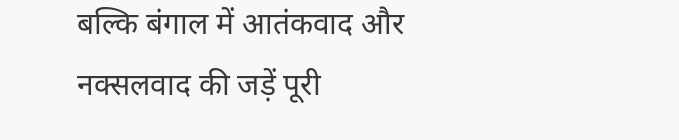बल्कि बंगाल में आतंकवाद और नक्सलवाद की जड़ें पूरी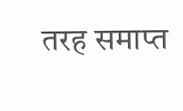तरह समाप्त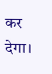कर देगा।